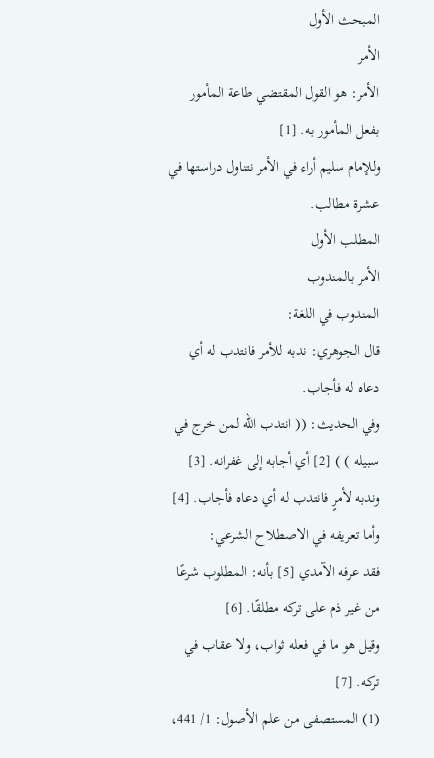المبحث الأول
الأمر
الأمر: هو القول المقتضي طاعة المأمور بفعل المأمور به. [1]
وللإمام سليم أراء في الأمر نتناول دراستها في عشرة مطالب.
المطلب الأول
الأمر بالمندوب
المندوب في اللغة:
قال الجوهري: ندبه للأمر فانتدب له أي دعاه له فأجاب.
وفي الحديث: (( انتدب الله لمن خرج في سبيله ) ) [2] أي أجابه إلى غفرانه. [3]
وندبه لأمرٍ فانتدب له أي دعاه فأجاب. [4]
وأما تعريفه في الاصطلاح الشرعي:
فقد عرفه الآمدي [5] بأنه: المطلوب شرعًا من غير ذم على تركه مطلقًا. [6]
وقيل هو ما في فعله ثواب، ولا عقاب في تركه. [7]
(1) المستصفى من علم الأصول: 1/ 441،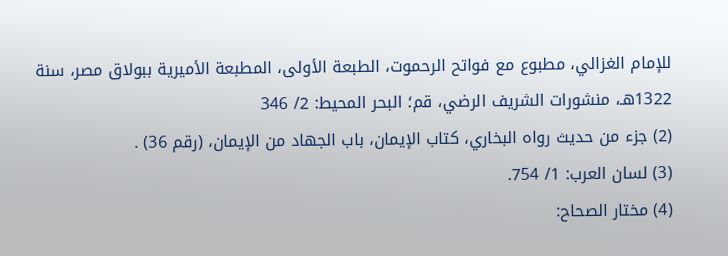للإمام الغزالي، مطبوع مع فواتح الرحموت، الطبعة الأولى، المطبعة الأميرية ببولاق مصر، سنة 1322هـ، منشورات الشريف الرضي، قم؛ البحر المحيط: 2/ 346
(2) جزء من حديث رواه البخاري، كتاب الإيمان، باب الجهاد من الإيمان، (رقم 36) .
(3) لسان العرب: 1/ 754.
(4) مختار الصحاح: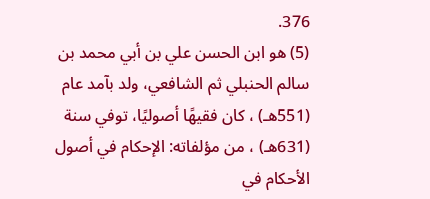376.
(5) هو ابن الحسن علي بن أبي محمد بن سالم الحنبلي ثم الشافعي، ولد بآمد عام (551هـ) ، كان فقيهًا أصوليًا، توفي سنة (631هـ) ، من مؤلفاته: الإحكام في أصول الأحكام في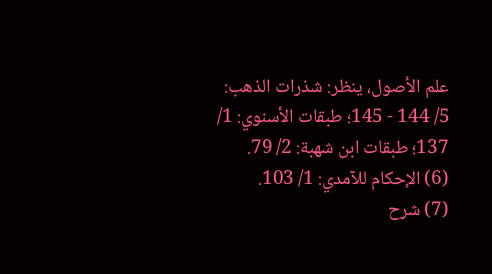علم الأصول، ينظر: شذرات الذهب: 5/ 144 - 145؛ طبقات الأسنوي: 1/ 137؛ طبقات ابن شهبة: 2/ 79.
(6) الإحكام للآمدي: 1/ 103.
(7) شرح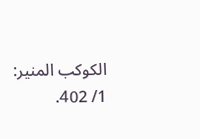الكوكب المنير: 1/ 402.